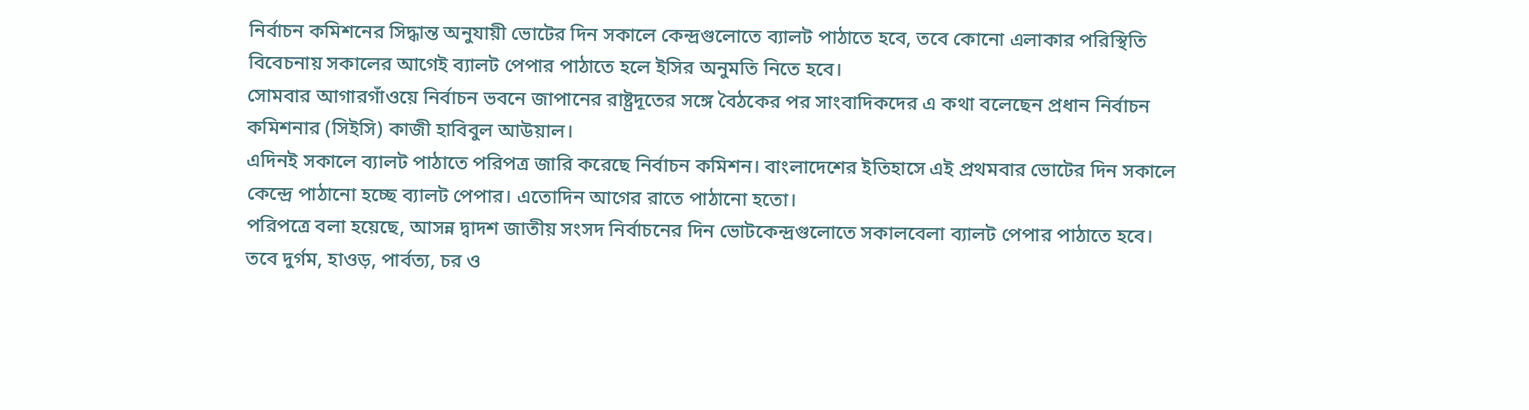নির্বাচন কমিশনের সিদ্ধান্ত অনুযায়ী ভোটের দিন সকালে কেন্দ্রগুলোতে ব্যালট পাঠাতে হবে, তবে কোনো এলাকার পরিস্থিতি বিবেচনায় সকালের আগেই ব্যালট পেপার পাঠাতে হলে ইসির অনুমতি নিতে হবে।
সোমবার আগারগাঁওয়ে নির্বাচন ভবনে জাপানের রাষ্ট্রদূতের সঙ্গে বৈঠকের পর সাংবাদিকদের এ কথা বলেছেন প্রধান নির্বাচন কমিশনার (সিইসি) কাজী হাবিবুল আউয়াল।
এদিনই সকালে ব্যালট পাঠাতে পরিপত্র জারি করেছে নির্বাচন কমিশন। বাংলাদেশের ইতিহাসে এই প্রথমবার ভোটের দিন সকালে কেন্দ্রে পাঠানো হচ্ছে ব্যালট পেপার। এতোদিন আগের রাতে পাঠানো হতো।
পরিপত্রে বলা হয়েছে, আসন্ন দ্বাদশ জাতীয় সংসদ নির্বাচনের দিন ভোটকেন্দ্রগুলোতে সকালবেলা ব্যালট পেপার পাঠাতে হবে। তবে দুর্গম, হাওড়, পার্বত্য, চর ও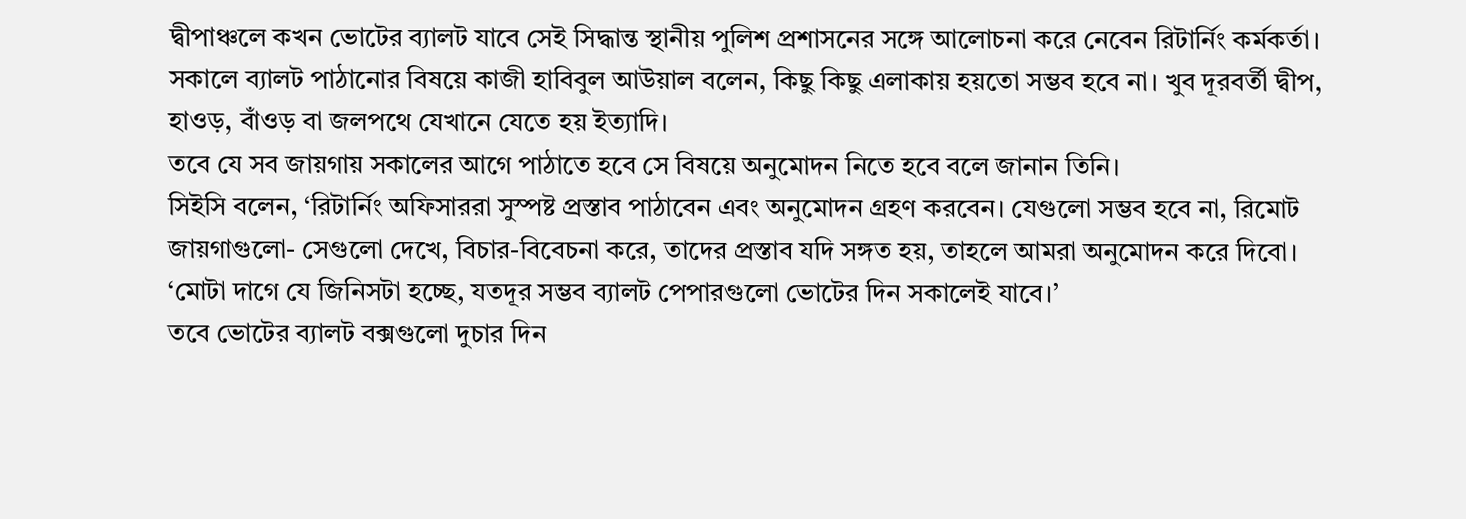দ্বীপাঞ্চলে কখন ভোটের ব্যালট যাবে সেই সিদ্ধান্ত স্থানীয় পুলিশ প্রশাসনের সঙ্গে আলোচনা করে নেবেন রিটার্নিং কর্মকর্তা।
সকালে ব্যালট পাঠানোর বিষয়ে কাজী হাবিবুল আউয়াল বলেন, কিছু কিছু এলাকায় হয়তো সম্ভব হবে না। খুব দূরবর্তী দ্বীপ, হাওড়, বাঁওড় বা জলপথে যেখানে যেতে হয় ইত্যাদি।
তবে যে সব জায়গায় সকালের আগে পাঠাতে হবে সে বিষয়ে অনুমোদন নিতে হবে বলে জানান তিনি।
সিইসি বলেন, ‘রিটার্নিং অফিসাররা সুস্পষ্ট প্রস্তাব পাঠাবেন এবং অনুমোদন গ্রহণ করবেন। যেগুলো সম্ভব হবে না, রিমোট জায়গাগুলো- সেগুলো দেখে, বিচার-বিবেচনা করে, তাদের প্রস্তাব যদি সঙ্গত হয়, তাহলে আমরা অনুমোদন করে দিবো।
‘মোটা দাগে যে জিনিসটা হচ্ছে, যতদূর সম্ভব ব্যালট পেপারগুলো ভোটের দিন সকালেই যাবে।’
তবে ভোটের ব্যালট বক্সগুলো দুচার দিন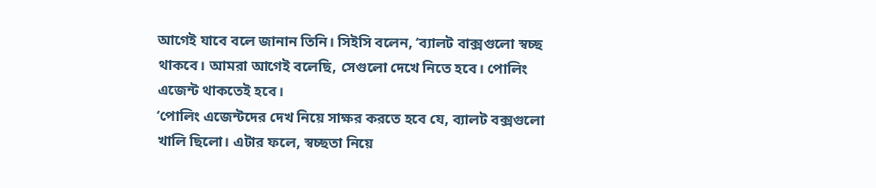আগেই যাবে বলে জানান তিনি। সিইসি বলেন, ‘ব্যালট বাক্সগুলো স্বচ্ছ থাকবে। আমরা আগেই বলেছি, সেগুলো দেখে নিতে হবে। পোলিং এজেন্ট থাকতেই হবে।
‘পোলিং এজেন্টদের দেখ নিয়ে সাক্ষর করতে হবে যে, ব্যালট বক্সগুলো খালি ছিলো। এটার ফলে, স্বচ্ছতা নিয়ে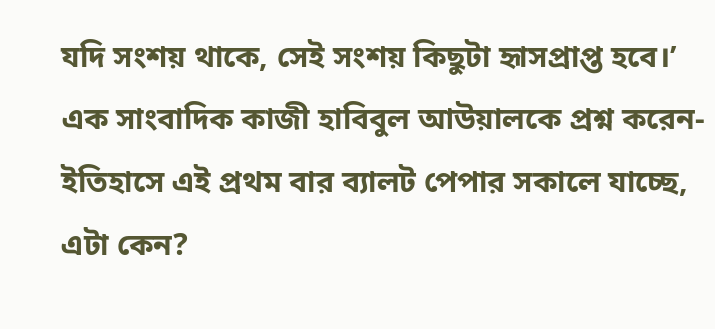যদি সংশয় থাকে, সেই সংশয় কিছুটা হৃাসপ্রাপ্ত হবে।’
এক সাংবাদিক কাজী হাবিবুল আউয়ালকে প্রশ্ন করেন- ইতিহাসে এই প্রথম বার ব্যালট পেপার সকালে যাচ্ছে, এটা কেন?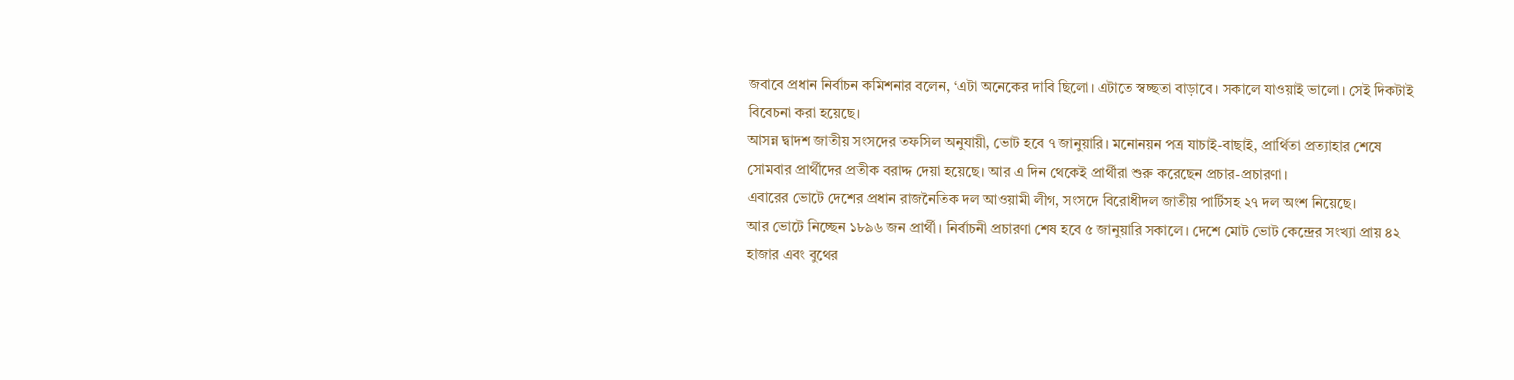জবাবে প্রধান নির্বাচন কমিশনার বলেন, ‘এটা অনেকের দাবি ছিলো। এটাতে স্বচ্ছতা বাড়াবে। সকালে যাওয়াই ভালো। সেই দিকটাই বিবেচনা করা হয়েছে।
আসন্ন দ্বাদশ জাতীয় সংসদের তফসিল অনুযায়ী, ভোট হবে ৭ জানুয়ারি। মনোনয়ন পত্র যাচাই-বাছাই, প্রার্থিতা প্রত্যাহার শেষে সোমবার প্রার্থীদের প্রতীক বরাদ্দ দেয়া হয়েছে। আর এ দিন থেকেই প্রার্থীরা শুরু করেছেন প্রচার-প্রচারণা।
এবারের ভোটে দেশের প্রধান রাজনৈতিক দল আওয়ামী লীগ, সংসদে বিরোধীদল জাতীয় পার্টিসহ ২৭ দল অংশ নিয়েছে।
আর ভোটে নিচ্ছেন ১৮৯৬ জন প্রার্থী। নির্বাচনী প্রচারণা শেষ হবে ৫ জানুয়ারি সকালে। দেশে মোট ভোট কেন্দ্রের সংখ্যা প্রায় ৪২ হাজার এবং বুথের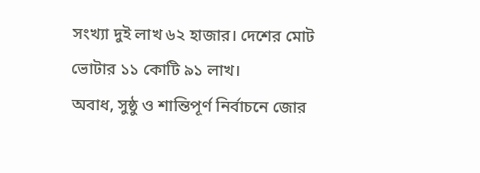সংখ্যা দুই লাখ ৬২ হাজার। দেশের মোট ভোটার ১১ কোটি ৯১ লাখ।
অবাধ, সুষ্ঠু ও শান্তিপূর্ণ নির্বাচনে জোর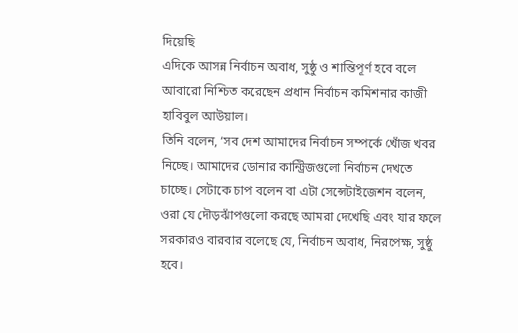দিয়েছি
এদিকে আসন্ন নির্বাচন অবাধ, সুষ্ঠু ও শান্তিপূর্ণ হবে বলে আবারো নিশ্চিত করেছেন প্রধান নির্বাচন কমিশনার কাজী হাবিবুল আউয়াল।
তিনি বলেন, ‘সব দেশ আমাদের নির্বাচন সম্পর্কে খোঁজ খবর নিচ্ছে। আমাদের ডোনার কান্ট্রিজগুলো নির্বাচন দেখতে চাচ্ছে। সেটাকে চাপ বলেন বা এটা সেন্সেটাইজেশন বলেন, ওরা যে দৌড়ঝাঁপগুলো করছে আমরা দেখেছি এবং যার ফলে সরকারও বারবার বলেছে যে, নির্বাচন অবাধ, নিরপেক্ষ, সুষ্ঠু হবে।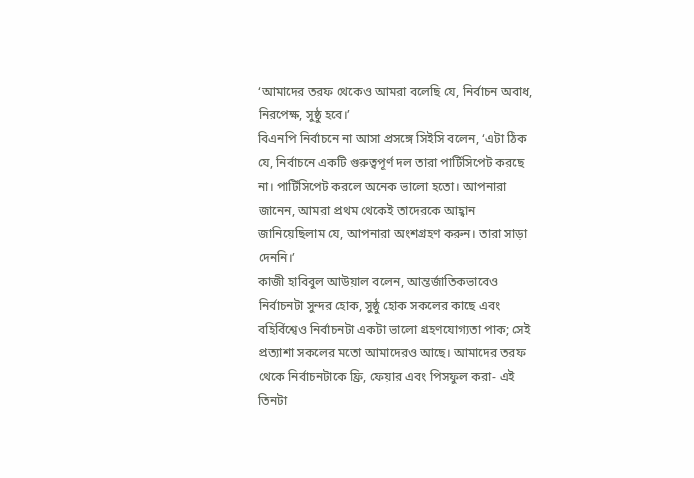‘আমাদের তরফ থেকেও আমরা বলেছি যে, নির্বাচন অবাধ, নিরপেক্ষ, সুষ্ঠু হবে।’
বিএনপি নির্বাচনে না আসা প্রসঙ্গে সিইসি বলেন, ‘এটা ঠিক যে, নির্বাচনে একটি গুরুত্বপূর্ণ দল তারা পার্টিসিপেট করছে না। পার্টিসিপেট করলে অনেক ভালো হতো। আপনারা জানেন, আমরা প্রথম থেকেই তাদেরকে আহ্বান জানিয়েছিলাম যে, আপনারা অংশগ্রহণ করুন। তারা সাড়া দেননি।’
কাজী হাবিবুল আউয়াল বলেন, আন্তর্জাতিকভাবেও নির্বাচনটা সুন্দর হোক, সুষ্ঠু হোক সকলের কাছে এবং বহির্বিশ্বেও নির্বাচনটা একটা ভালো গ্রহণযোগ্যতা পাক; সেই প্রত্যাশা সকলের মতো আমাদেরও আছে। আমাদের তরফ থেকে নির্বাচনটাকে ফ্রি, ফেয়ার এবং পিসফুল করা- এই তিনটা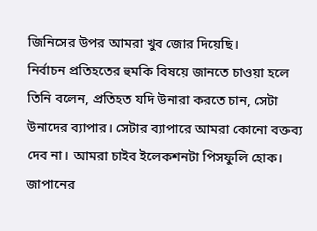জিনিসের উপর আমরা খুব জোর দিয়েছি।
নির্বাচন প্রতিহতের হুমকি বিষয়ে জানতে চাওয়া হলে তিনি বলেন, প্রতিহত যদি উনারা করতে চান, সেটা উনাদের ব্যাপার। সেটার ব্যাপারে আমরা কোনো বক্তব্য দেব না। আমরা চাইব ইলেকশনটা পিসফুলি হোক।
জাপানের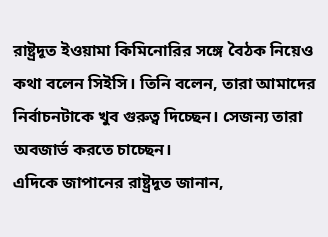রাষ্ট্রদূত ইওয়ামা কিমিনোরির সঙ্গে বৈঠক নিয়েও কথা বলেন সিইসি। তিনি বলেন, তারা আমাদের নির্বাচনটাকে খুব গুরুত্ব দিচ্ছেন। সেজন্য তারা অবজার্ভ করতে চাচ্ছেন।
এদিকে জাপানের রাষ্ট্রদূত জানান,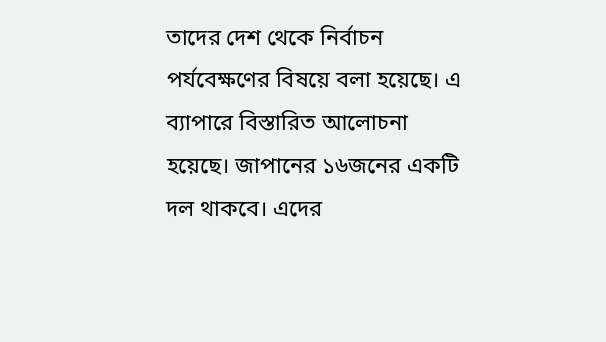তাদের দেশ থেকে নির্বাচন পর্যবেক্ষণের বিষয়ে বলা হয়েছে। এ ব্যাপারে বিস্তারিত আলোচনা হয়েছে। জাপানের ১৬জনের একটি দল থাকবে। এদের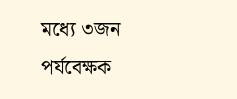মধ্যে ৩জন পর্যবেক্ষক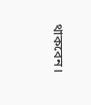থাকবেন।